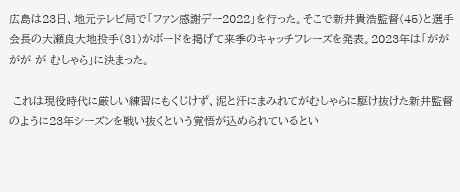広島は23日、地元テレビ局で「ファン感謝デー2022」を行った。そこで新井貴浩監督(45)と選手会長の大瀬良大地投手(31)がボードを掲げて来季のキャッチフレーズを発表。2023年は「がががが が むしゃら」に決まった。

 これは現役時代に厳しい練習にもくじけず、泥と汗にまみれてがむしゃらに駆け抜けた新井監督のように23年シーズンを戦い抜くという覚悟が込められているとい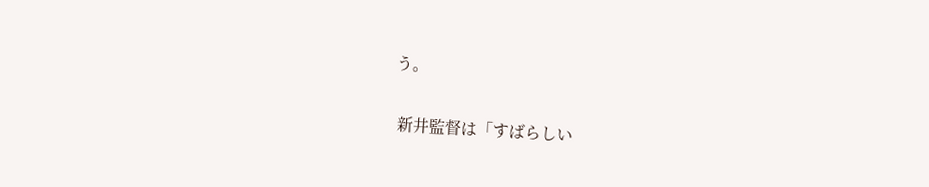う。

 新井監督は「すばらしい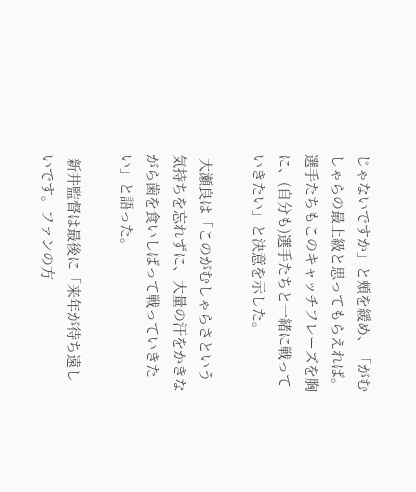じゃないですか」と頰を緩め、「がむしゃらの最上級と思ってもらえれば。選手たちもこのキャッチフレーズを胸に、(自分も)選手たちと一緒に戦っていきたい」と決意を示した。

 大瀬良は「このがむしゃらさという気持ちを忘れずに、大量の汗をかきながら歯を食いしばって戦っていきたい」と語った。

 新井監督は最後に「来年が待ち遠しいです。ファンの方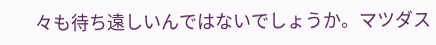々も待ち遠しいんではないでしょうか。マツダス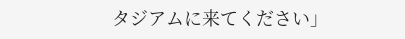タジアムに来てください」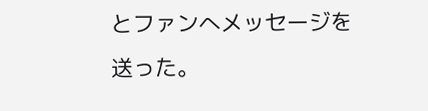とファンへメッセージを送った。